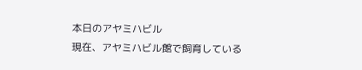本日のアヤミハビル
現在、アヤミハビル館で飼育している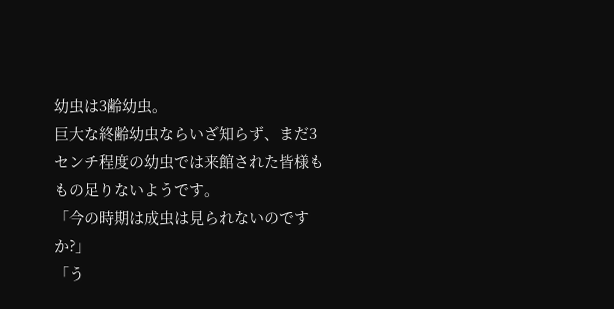幼虫は3齢幼虫。
巨大な終齢幼虫ならいざ知らず、まだ3センチ程度の幼虫では来館された皆様ももの足りないようです。
「今の時期は成虫は見られないのですか?」
「う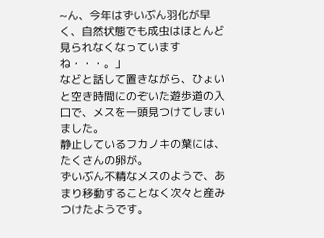~ん、今年はずいぶん羽化が早く、自然状態でも成虫はほとんど見られなくなっていますね・・・。」
などと話して置きながら、ひょいと空き時間にのぞいた遊歩道の入口で、メスを一頭見つけてしまいました。
静止しているフカノキの葉には、たくさんの卵が。
ずいぶん不精なメスのようで、あまり移動することなく次々と産みつけたようです。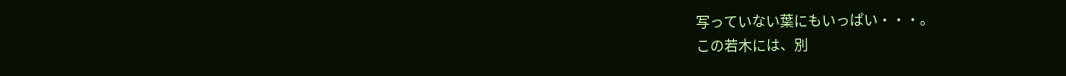写っていない葉にもいっぱい・・・。
この若木には、別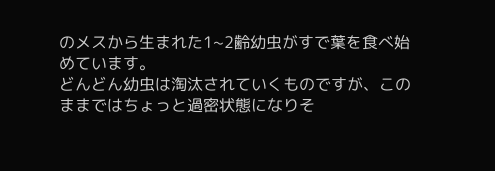のメスから生まれた1~2齢幼虫がすで葉を食べ始めています。
どんどん幼虫は淘汰されていくものですが、このままではちょっと過密状態になりそ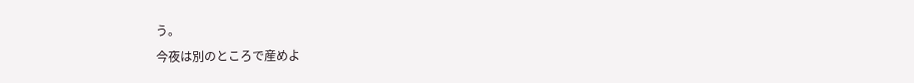う。
今夜は別のところで産めよ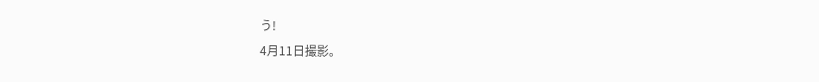う!
4月11日撮影。